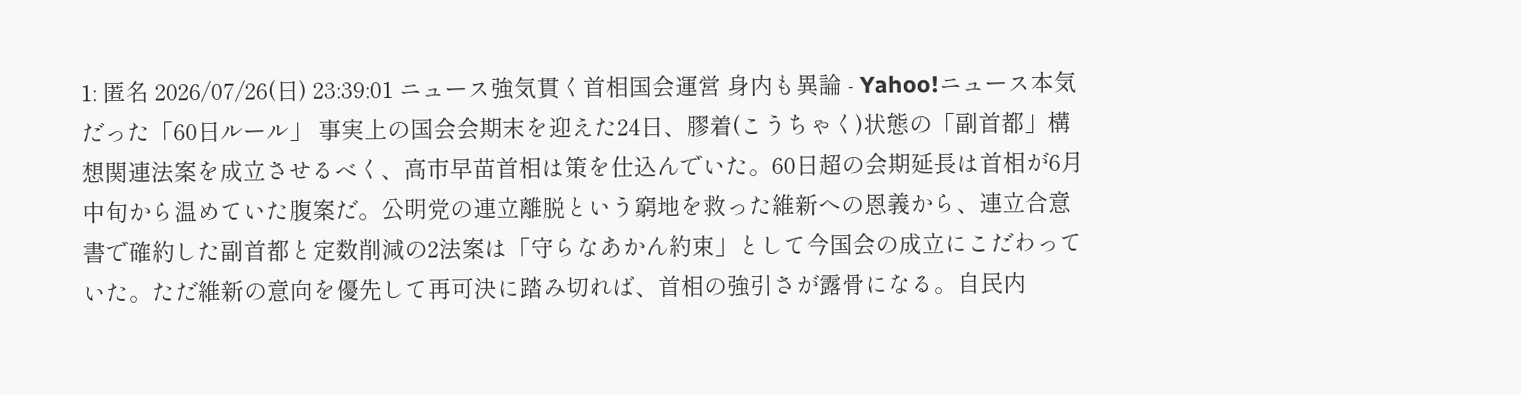1: 匿名 2026/07/26(日) 23:39:01 ニュース強気貫く首相国会運営 身内も異論 - Yahoo!ニュース本気だった「60日ルール」 事実上の国会会期末を迎えた24日、膠着(こうちゃく)状態の「副首都」構想関連法案を成立させるべく、高市早苗首相は策を仕込んでいた。60日超の会期延長は首相が6月中旬から温めていた腹案だ。公明党の連立離脱という窮地を救った維新への恩義から、連立合意書で確約した副首都と定数削減の2法案は「守らなあかん約束」として今国会の成立にこだわっていた。ただ維新の意向を優先して再可決に踏み切れば、首相の強引さが露骨になる。自民内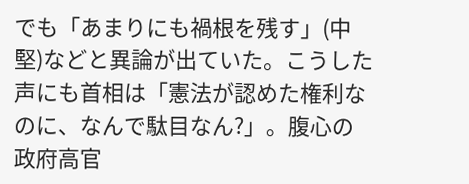でも「あまりにも禍根を残す」(中堅)などと異論が出ていた。こうした声にも首相は「憲法が認めた権利なのに、なんで駄目なん?」。腹心の政府高官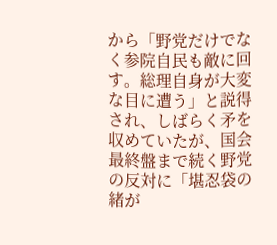から「野党だけでなく参院自民も敵に回す。総理自身が大変な目に遭う」と説得され、しばらく矛を収めていたが、国会最終盤まで続く野党の反対に「堪忍袋の緒が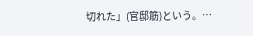切れた」(官邸筋)という。…